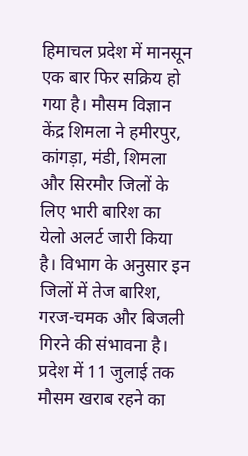हिमाचल प्रदेश में मानसून एक बार फिर सक्रिय हो गया है। मौसम विज्ञान केंद्र शिमला ने हमीरपुर, कांगड़ा, मंडी, शिमला और सिरमौर जिलों के लिए भारी बारिश का येलो अलर्ट जारी किया है। विभाग के अनुसार इन जिलों में तेज बारिश, गरज-चमक और बिजली गिरने की संभावना है। प्रदेश में 11 जुलाई तक मौसम खराब रहने का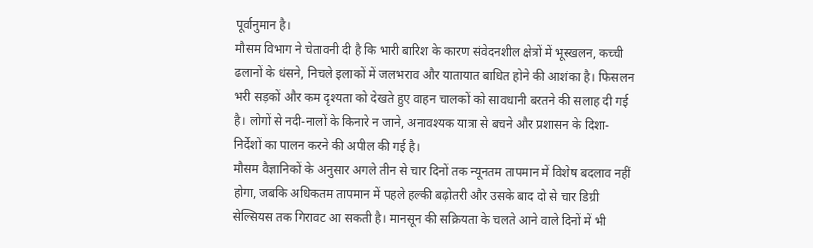पूर्वानुमान है।
मौसम विभाग ने चेतावनी दी है कि भारी बारिश के कारण संवेदनशील क्षेत्रों में भूस्खलन, कच्ची ढलानों के धंसने, निचले इलाकों में जलभराव और यातायात बाधित होने की आशंका है। फिसलन भरी सड़कों और कम दृश्यता को देखते हुए वाहन चालकों को सावधानी बरतने की सलाह दी गई है। लोगों से नदी-नालों के किनारे न जाने, अनावश्यक यात्रा से बचने और प्रशासन के दिशा-निर्देशों का पालन करने की अपील की गई है।
मौसम वैज्ञानिकों के अनुसार अगले तीन से चार दिनों तक न्यूनतम तापमान में विशेष बदलाव नहीं होगा, जबकि अधिकतम तापमान में पहले हल्की बढ़ोतरी और उसके बाद दो से चार डिग्री सेल्सियस तक गिरावट आ सकती है। मानसून की सक्रियता के चलते आने वाले दिनों में भी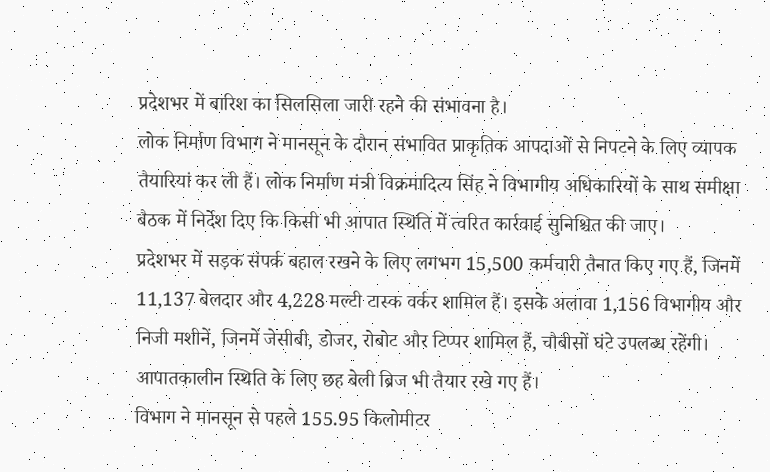प्रदेशभर में बारिश का सिलसिला जारी रहने की संभावना है।
लोक निर्माण विभाग ने मानसून के दौरान संभावित प्राकृतिक आपदाओं से निपटने के लिए व्यापक तैयारियां कर ली हैं। लोक निर्माण मंत्री विक्रमादित्य सिंह ने विभागीय अधिकारियों के साथ समीक्षा बैठक में निर्देश दिए कि किसी भी आपात स्थिति में त्वरित कार्रवाई सुनिश्चित की जाए।
प्रदेशभर में सड़क संपर्क बहाल रखने के लिए लगभग 15,500 कर्मचारी तैनात किए गए हैं, जिनमें 11,137 बेलदार और 4,228 मल्टी टास्क वर्कर शामिल हैं। इसके अलावा 1,156 विभागीय और निजी मशीनें, जिनमें जेसीबी, डोजर, रोबोट और टिप्पर शामिल हैं, चौबीसों घंटे उपलब्ध रहेंगी। आपातकालीन स्थिति के लिए छह बेली ब्रिज भी तैयार रखे गए हैं।
विभाग ने मानसून से पहले 155.95 किलोमीटर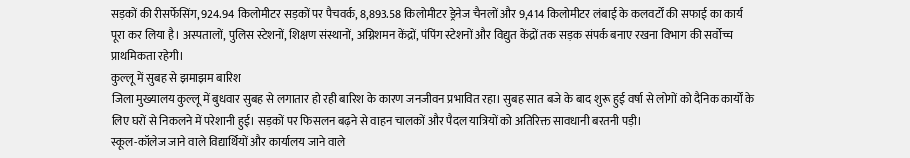सड़कों की रीसर्फेसिंग, 924.94 किलोमीटर सड़कों पर पैचवर्क, 8,893.58 किलोमीटर ड्रेनेज चैनलों और 9,414 किलोमीटर लंबाई के कलवर्टों की सफाई का कार्य पूरा कर लिया है। अस्पतालों, पुलिस स्टेशनों, शिक्षण संस्थानों, अग्निशमन केंद्रों, पंपिंग स्टेशनों और विद्युत केंद्रों तक सड़क संपर्क बनाए रखना विभाग की सर्वोच्च प्राथमिकता रहेगी।
कुल्लू में सुबह से झमाझम बारिश
जिला मुख्यालय कुल्लू में बुधवार सुबह से लगातार हो रही बारिश के कारण जनजीवन प्रभावित रहा। सुबह सात बजे के बाद शुरू हुई वर्षा से लोगों को दैनिक कार्यों के लिए घरों से निकलने में परेशानी हुई। सड़कों पर फिसलन बढ़ने से वाहन चालकों और पैदल यात्रियों को अतिरिक्त सावधानी बरतनी पड़ी।
स्कूल-कॉलेज जाने वाले विद्यार्थियों और कार्यालय जाने वाले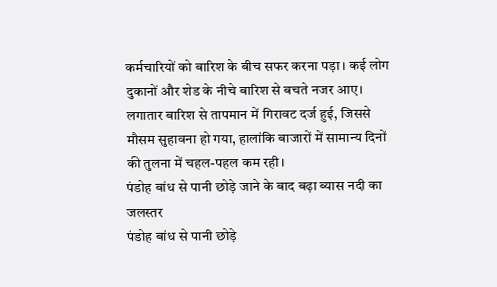कर्मचारियों को बारिश के बीच सफर करना पड़ा। कई लोग दुकानों और शेड के नीचे बारिश से बचते नजर आए। लगातार बारिश से तापमान में गिरावट दर्ज हुई, जिससे मौसम सुहावना हो गया, हालांकि बाजारों में सामान्य दिनों की तुलना में चहल-पहल कम रही।
पंडोह बांध से पानी छोड़े जाने के बाद बढ़ा ब्यास नदी का जलस्तर
पंडोह बांध से पानी छोड़े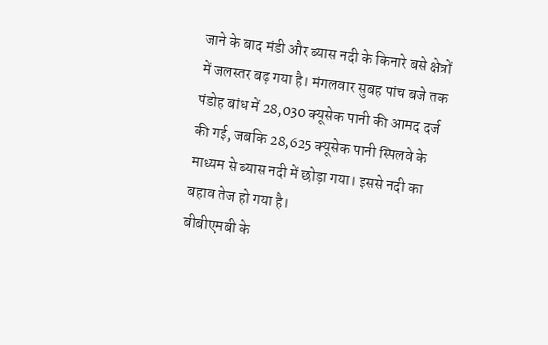जाने के बाद मंडी और ब्यास नदी के किनारे बसे क्षेत्रों में जलस्तर बढ़ गया है। मंगलवार सुबह पांच बजे तक पंडोह बांध में 28,030 क्यूसेक पानी की आमद दर्ज की गई, जबकि 28,625 क्यूसेक पानी स्पिलवे के माध्यम से ब्यास नदी में छोड़ा गया। इससे नदी का बहाव तेज हो गया है।
बीबीएमबी के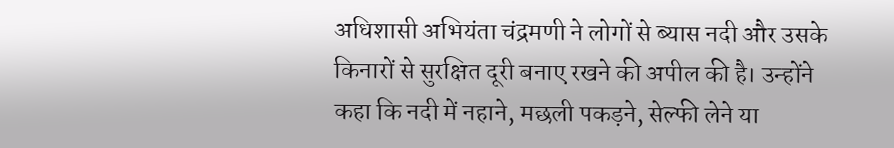अधिशासी अभियंता चंद्रमणी ने लोगों से ब्यास नदी और उसके किनारों से सुरक्षित दूरी बनाए रखने की अपील की है। उन्होंने कहा कि नदी में नहाने, मछली पकड़ने, सेल्फी लेने या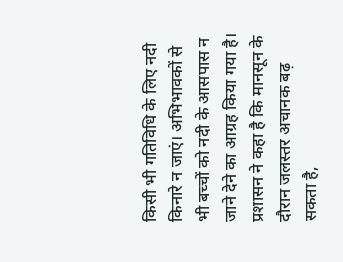किसी भी गतिविधि के लिए नदी किनारे न जाएं। अभिभावकों से भी बच्चों को नदी के आसपास न जाने देने का आग्रह किया गया है। प्रशासन ने कहा है कि मानसून के दौरान जलस्तर अचानक बढ़ सकता है,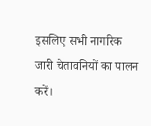इसलिए सभी नागरिक जारी चेतावनियों का पालन करें।